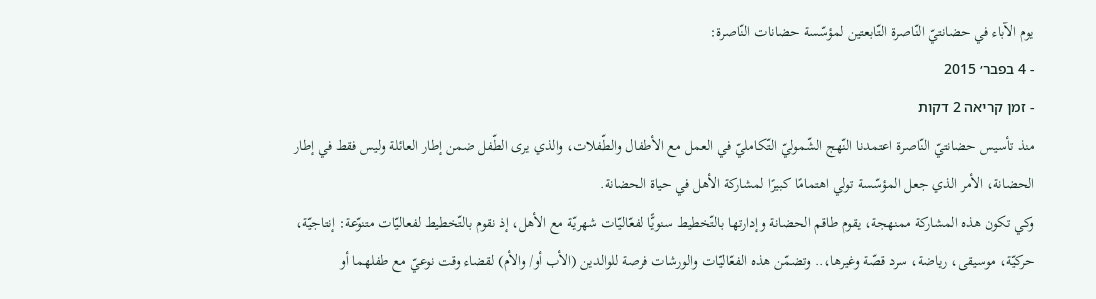يوم الآباء في حضانتيّ النّاصرة التّابعتين لمؤسّسة حضانات النّاصرة:
- 4 בפבר׳ 2015
- זמן קריאה 2 דקות
منذ تأسيس حضانتيّ النّاصرة اعتمدنا النّهج الشّموليّ التّكامليّ في العمل مع الأطفال والطّفلات، والذي يرى الطّفل ضمن إطار العائلة وليس فقط في إطار الحضانة، الأمر الذي جعل المؤسّسة تولي اهتمامًا كبيرًا لمشاركة الأهل في حياة الحضانة.
وكي تكون هذه المشاركة ممنهجة، يقوم طاقم الحضانة وإدارتها بالتّخطيط سنويًّا لفعّاليّات شهريّة مع الأهل، إذ نقوم بالتّخطيط لفعاليّات متنوّعة: إنتاجيّة، حركيّة، موسيقى، رياضة، سرد قصّة وغيرها،.. وتضمّن هذه الفعّاليّات والورشات فرصة للوالدين (الأب أو/ والأم) لقضاء وقت نوعيّ مع طفلهما أو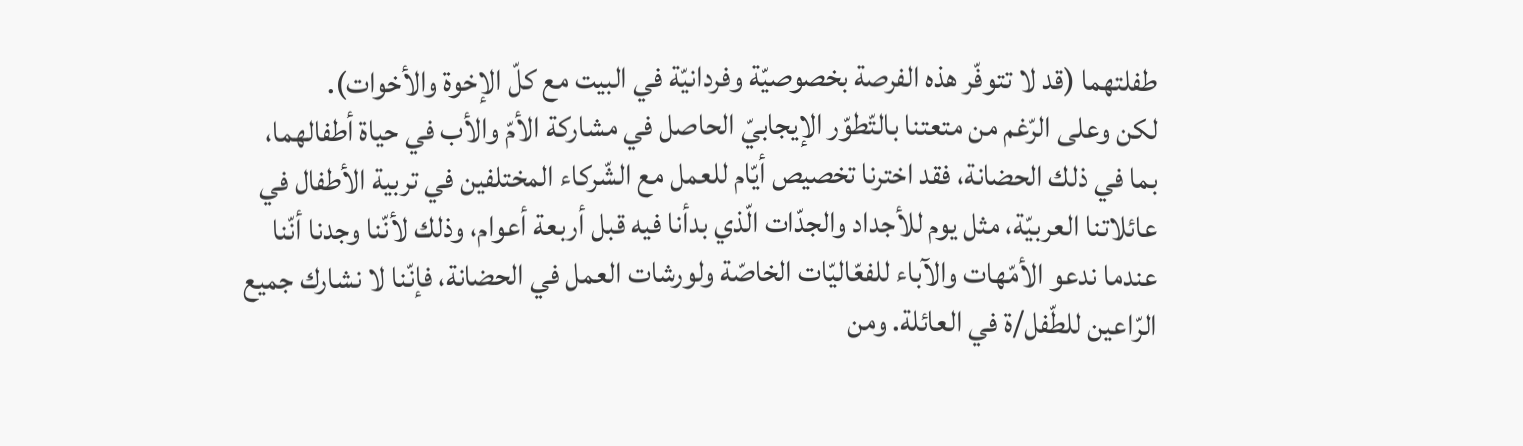طفلتهما (قد لا تتوفّر هذه الفرصة بخصوصيّة وفردانيّة في البيت مع كلّ الإخوة والأخوات).
لكن وعلى الرّغم من متعتنا بالتّطوّر الإيجابيّ الحاصل في مشاركة الأمّ والأب في حياة أطفالهما، بما في ذلك الحضانة، فقد اخترنا تخصيص أيّام للعمل مع الشّركاء المختلفين في تربية الأطفال في عائلاتنا العربيّة، مثل يوم للأجداد والجدّات الّذي بدأنا فيه قبل أربعة أعوام، وذلك لأنّنا وجدنا أنّنا عندما ندعو الأمّهات والآباء للفعّاليّات الخاصّة ولورشات العمل في الحضانة، فإنّنا لا نشارك جميع الرّاعين للطّفل/ة في العائلة. ومن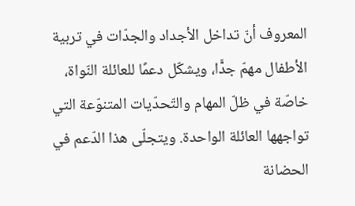المعروف أنّ تداخل الأجداد والجدّات في تربية الأطفال مهمّ جدًّا، ويشكّل دعمًا للعائلة النّواة، خاصّة في ظلّ المهام والتّحدّيات المتنوّعة التي تواجهها العائلة الواحدة. ويتجلّى هذا الدّعم في الحضانة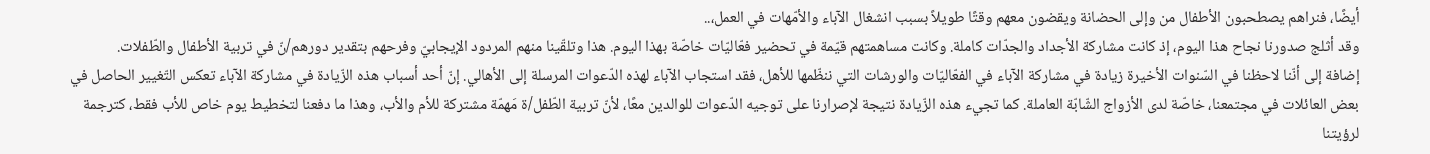أيضًا، فنراهم يصطحبون الأطفال من وإلى الحضانة ويقضون معهم وقتًا طويلاً بسبب انشغال الآباء والأمّهات في العمل،..
وقد أثلج صدورنا نجاح هذا اليوم، إذ كانت مشاركة الأجداد والجدّات كاملة. وكانت مساهمتهم قيّمة في تحضير فعّاليّات خاصّة بهذا اليوم. هذا وتلقّينا منهم المردود الإيجابيّ وفرحهم بتقدير دورهم/نّ في تربية الأطفال والطّفلات.
إضافة إلى أنّنا لاحظنا في السّنوات الأخيرة زيادة في مشاركة الآباء في الفعّاليّات والورشات التي ننظّمها للأهل، فقد استجاب الآباء لهذه الدّعوات المرسلة إلى الأهالي. إنّ أحد أسباب هذه الزّيادة في مشاركة الآباء تعكس التّغيير الحاصل في بعض العائلات في مجتمعنا، خاصّة لدى الأزواج الشّابّة العاملة. كما تجيء هذه الزّيادة نتيجة لإصرارنا على توجيه الدّعوات للوالدين معًا، لأنّ تربية الطّفل/ة مَهمّة مشتركة للأم والأب، وهذا ما دفعنا لتخطيط يوم خاص للأب فقط، كترجمة لرؤيتنا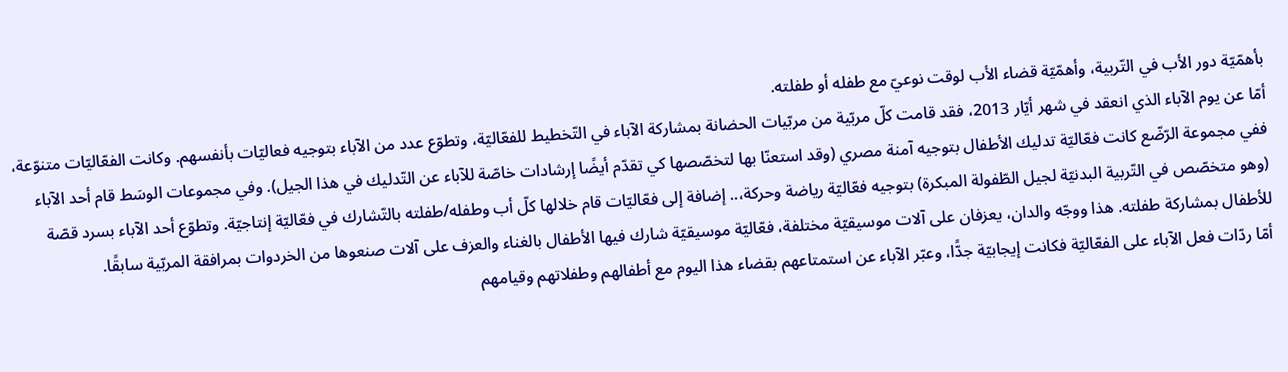بأهمّيّة دور الأب في التّربية، وأهمّيّة قضاء الأب لوقت نوعيّ مع طفله أو طفلته.
أمّا عن يوم الآباء الذي انعقد في شهر أيّار 2013، فقد قامت كلّ مربّية من مربّيات الحضانة بمشاركة الآباء في التّخطيط للفعّاليّة، وتطوّع عدد من الآباء بتوجيه فعاليّات بأنفسهم. وكانت الفعّاليّات متنوّعة، ففي مجموعة الرّضّع كانت فعّاليّة تدليك الأطفال بتوجيه آمنة مصري (وقد استعنّا بها لتخصّصها كي تقدّم أيضًا إرشادات خاصّة للآباء عن التّدليك في هذا الجيل). وفي مجموعات الوسَط قام أحد الآباء (وهو متخصّص في التّربية البدنيّة لجيل الطّفولة المبكرة) بتوجيه فعّاليّة رياضة وحركة،.. إضافة إلى فعّاليّات قام خلالها كلّ أب وطفله/طفلته بالتّشارك في فعّاليّة إنتاجيّة. وتطوّع أحد الآباء بسرد قصّة للأطفال بمشاركة طفلته. هذا ووجّه والدان، يعزفان على آلات موسيقيّة مختلفة، فعّاليّة موسيقيّة شارك فيها الأطفال بالغناء والعزف على آلات صنعوها من الخردوات بمرافقة المربّية سابقًا.
أمّا ردّات فعل الآباء على الفعّاليّة فكانت إيجابيّة جدًّا، وعبّر الآباء عن استمتاعهم بقضاء هذا اليوم مع أطفالهم وطفلاتهم وقيامهم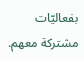بفعاليّات مشتركة معهم.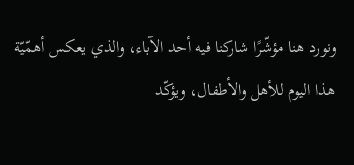ونورد هنا مؤشّرًا شاركنا فيه أحد الآباء، والذي يعكس أهمّيّة هذا اليوم للأهل والأطفال، ويؤكّد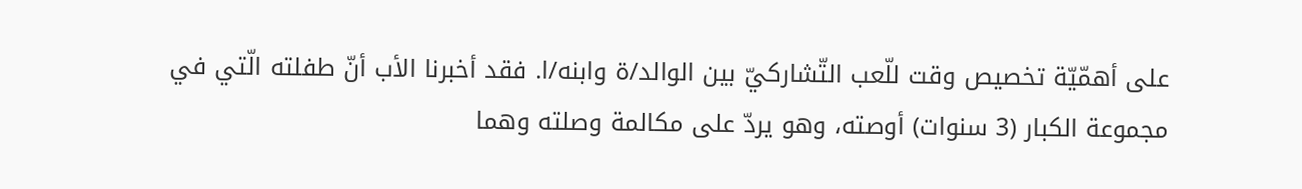على أهمّيّة تخصيص وقت للّعب التّشاركيّ بين الوالد/ة وابنه/ا. فقد أخبرنا الأب أنّ طفلته الّتي في مجموعة الكبار (3 سنوات) أوصته، وهو يردّ على مكالمة وصلته وهما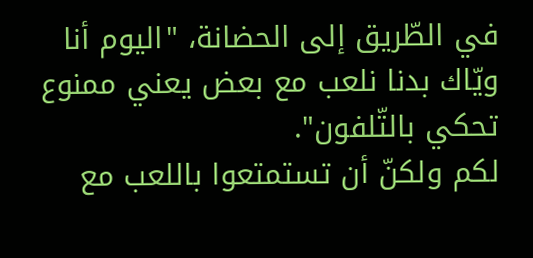في الطّريق إلى الحضانة، "اليوم أنا ويّاك بدنا نلعب مع بعض يعني ممنوع تحكي بالتّلفون".
لكم ولكنّ أن تستمتعوا باللعب مع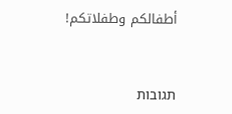أطفالكم وطفلاتكم!


תגובות